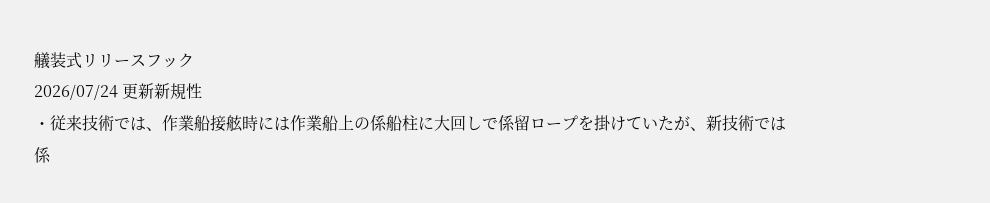艤装式リリースフック
2026/07/24 更新新規性
・従来技術では、作業船接舷時には作業船上の係船柱に大回しで係留ロープを掛けていたが、新技術では係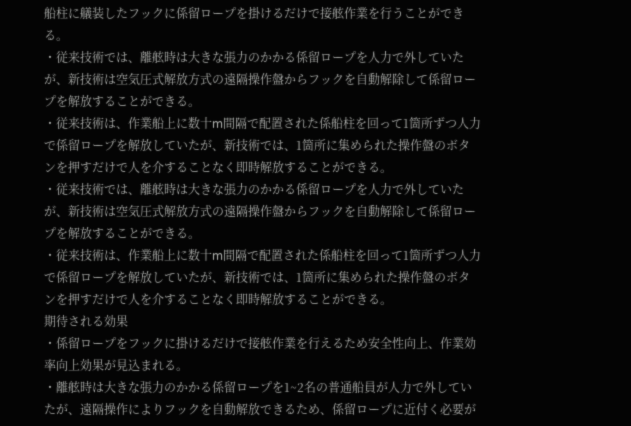船柱に艤装したフックに係留ロープを掛けるだけで接舷作業を行うことができる。
・従来技術では、離舷時は大きな張力のかかる係留ロープを人力で外していたが、新技術は空気圧式解放方式の遠隔操作盤からフックを自動解除して係留ロープを解放することができる。
・従来技術は、作業船上に数十m間隔で配置された係船柱を回って1箇所ずつ人力で係留ロープを解放していたが、新技術では、1箇所に集められた操作盤のボタンを押すだけで人を介することなく即時解放することができる。
・従来技術では、離舷時は大きな張力のかかる係留ロープを人力で外していたが、新技術は空気圧式解放方式の遠隔操作盤からフックを自動解除して係留ロープを解放することができる。
・従来技術は、作業船上に数十m間隔で配置された係船柱を回って1箇所ずつ人力で係留ロープを解放していたが、新技術では、1箇所に集められた操作盤のボタンを押すだけで人を介することなく即時解放することができる。
期待される効果
・係留ロープをフックに掛けるだけで接舷作業を行えるため安全性向上、作業効率向上効果が見込まれる。
・離舷時は大きな張力のかかる係留ロープを1~2名の普通船員が人力で外していたが、遠隔操作によりフックを自動解放できるため、係留ロープに近付く必要が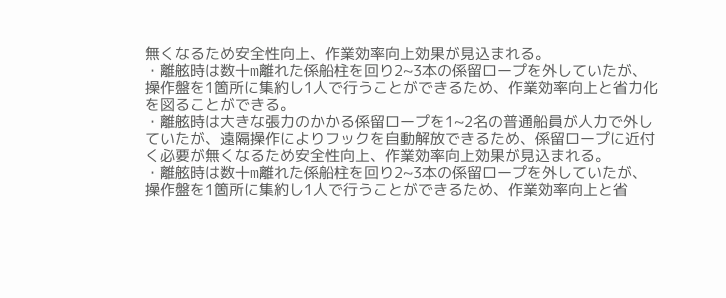無くなるため安全性向上、作業効率向上効果が見込まれる。
・離舷時は数十m離れた係船柱を回り2~3本の係留ロープを外していたが、操作盤を1箇所に集約し1人で行うことができるため、作業効率向上と省力化を図ることができる。
・離舷時は大きな張力のかかる係留ロープを1~2名の普通船員が人力で外していたが、遠隔操作によりフックを自動解放できるため、係留ロープに近付く必要が無くなるため安全性向上、作業効率向上効果が見込まれる。
・離舷時は数十m離れた係船柱を回り2~3本の係留ロープを外していたが、操作盤を1箇所に集約し1人で行うことができるため、作業効率向上と省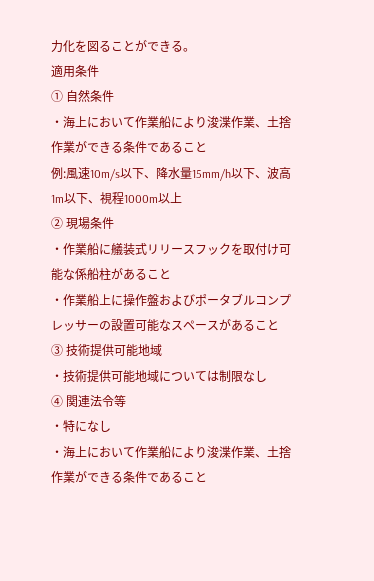力化を図ることができる。
適用条件
① 自然条件
・海上において作業船により浚渫作業、土捨作業ができる条件であること
例:風速10m/s以下、降水量15mm/h以下、波高1m以下、視程1000m以上
② 現場条件
・作業船に艤装式リリースフックを取付け可能な係船柱があること
・作業船上に操作盤およびポータブルコンプレッサーの設置可能なスペースがあること
③ 技術提供可能地域
・技術提供可能地域については制限なし
④ 関連法令等
・特になし
・海上において作業船により浚渫作業、土捨作業ができる条件であること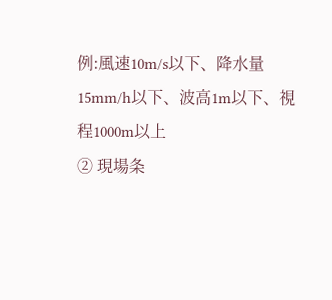例:風速10m/s以下、降水量15mm/h以下、波高1m以下、視程1000m以上
② 現場条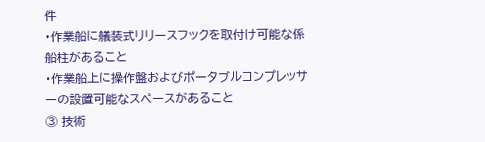件
・作業船に艤装式リリースフックを取付け可能な係船柱があること
・作業船上に操作盤およびポータブルコンプレッサーの設置可能なスペースがあること
③ 技術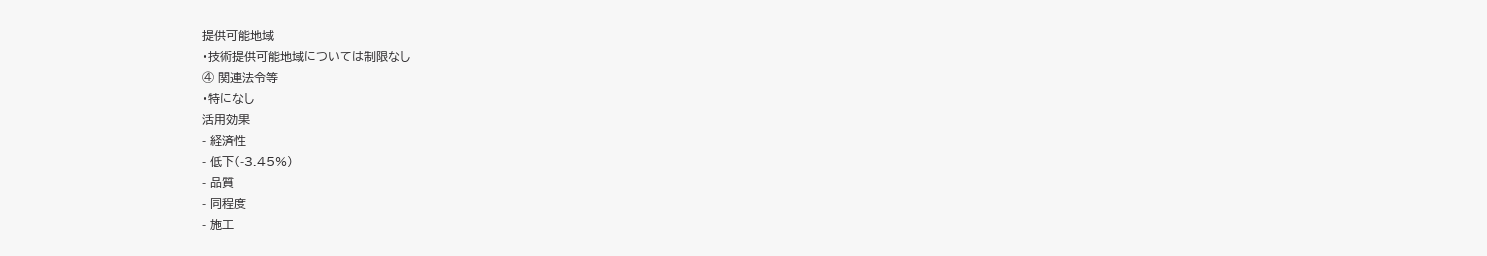提供可能地域
・技術提供可能地域については制限なし
④ 関連法令等
・特になし
活用効果
- 経済性
- 低下(-3.45%)
- 品質
- 同程度
- 施工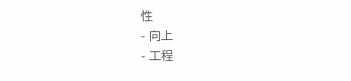性
- 向上
- 工程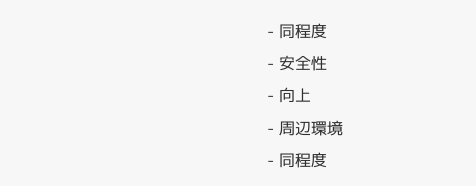- 同程度
- 安全性
- 向上
- 周辺環境
- 同程度